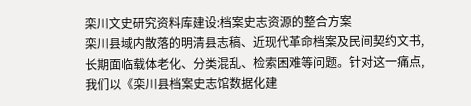栾川文史研究资料库建设:档案史志资源的整合方案
栾川县域内散落的明清县志稿、近现代革命档案及民间契约文书,长期面临载体老化、分类混乱、检索困难等问题。针对这一痛点,我们以《栾川县档案史志馆数据化建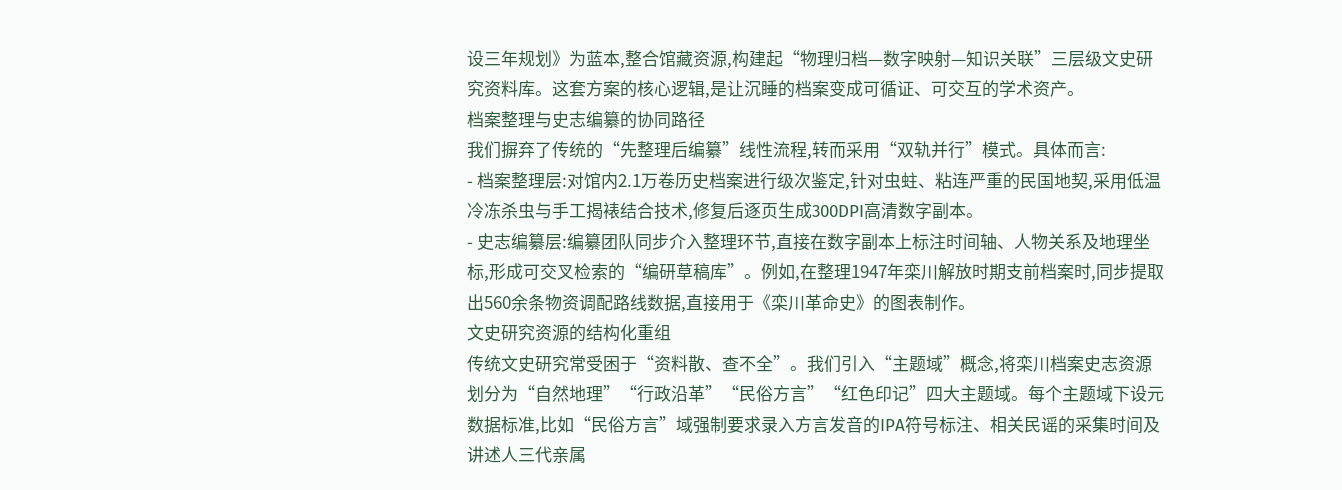设三年规划》为蓝本,整合馆藏资源,构建起“物理归档—数字映射—知识关联”三层级文史研究资料库。这套方案的核心逻辑,是让沉睡的档案变成可循证、可交互的学术资产。
档案整理与史志编纂的协同路径
我们摒弃了传统的“先整理后编纂”线性流程,转而采用“双轨并行”模式。具体而言:
- 档案整理层:对馆内2.1万卷历史档案进行级次鉴定,针对虫蛀、粘连严重的民国地契,采用低温冷冻杀虫与手工揭裱结合技术,修复后逐页生成300DPI高清数字副本。
- 史志编纂层:编纂团队同步介入整理环节,直接在数字副本上标注时间轴、人物关系及地理坐标,形成可交叉检索的“编研草稿库”。例如,在整理1947年栾川解放时期支前档案时,同步提取出560余条物资调配路线数据,直接用于《栾川革命史》的图表制作。
文史研究资源的结构化重组
传统文史研究常受困于“资料散、查不全”。我们引入“主题域”概念,将栾川档案史志资源划分为“自然地理”“行政沿革”“民俗方言”“红色印记”四大主题域。每个主题域下设元数据标准,比如“民俗方言”域强制要求录入方言发音的IPA符号标注、相关民谣的采集时间及讲述人三代亲属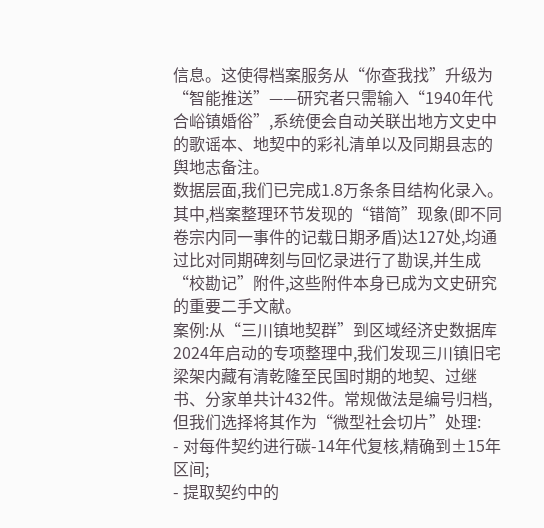信息。这使得档案服务从“你查我找”升级为“智能推送”——研究者只需输入“1940年代合峪镇婚俗”,系统便会自动关联出地方文史中的歌谣本、地契中的彩礼清单以及同期县志的舆地志备注。
数据层面,我们已完成1.8万条条目结构化录入。其中,档案整理环节发现的“错简”现象(即不同卷宗内同一事件的记载日期矛盾)达127处,均通过比对同期碑刻与回忆录进行了勘误,并生成“校勘记”附件,这些附件本身已成为文史研究的重要二手文献。
案例:从“三川镇地契群”到区域经济史数据库
2024年启动的专项整理中,我们发现三川镇旧宅梁架内藏有清乾隆至民国时期的地契、过继书、分家单共计432件。常规做法是编号归档,但我们选择将其作为“微型社会切片”处理:
- 对每件契约进行碳-14年代复核,精确到±15年区间;
- 提取契约中的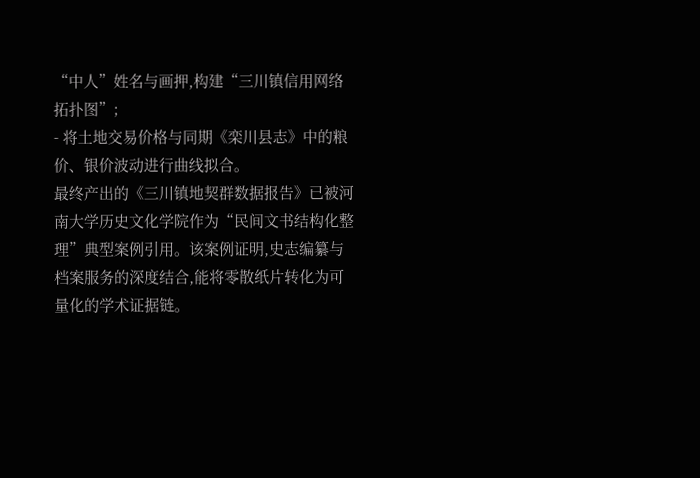“中人”姓名与画押,构建“三川镇信用网络拓扑图”;
- 将土地交易价格与同期《栾川县志》中的粮价、银价波动进行曲线拟合。
最终产出的《三川镇地契群数据报告》已被河南大学历史文化学院作为“民间文书结构化整理”典型案例引用。该案例证明,史志编纂与档案服务的深度结合,能将零散纸片转化为可量化的学术证据链。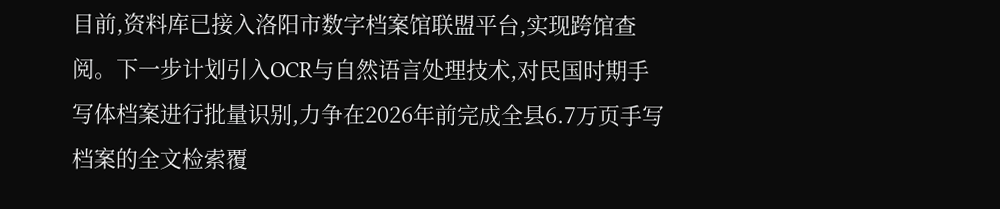目前,资料库已接入洛阳市数字档案馆联盟平台,实现跨馆查阅。下一步计划引入OCR与自然语言处理技术,对民国时期手写体档案进行批量识别,力争在2026年前完成全县6.7万页手写档案的全文检索覆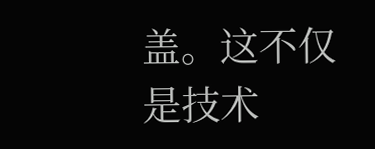盖。这不仅是技术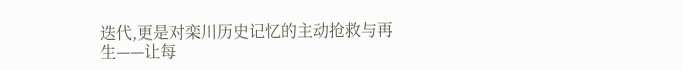迭代,更是对栾川历史记忆的主动抢救与再生——让每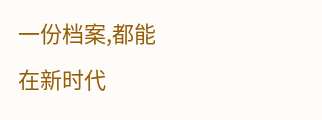一份档案,都能在新时代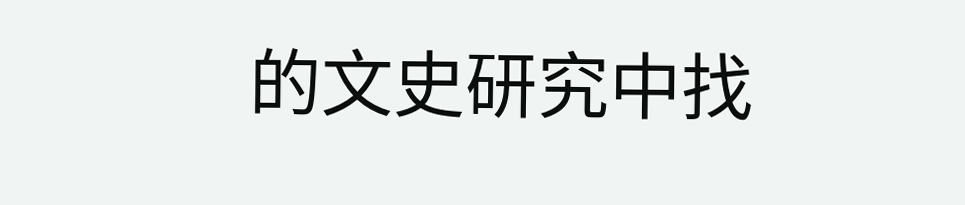的文史研究中找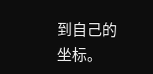到自己的坐标。